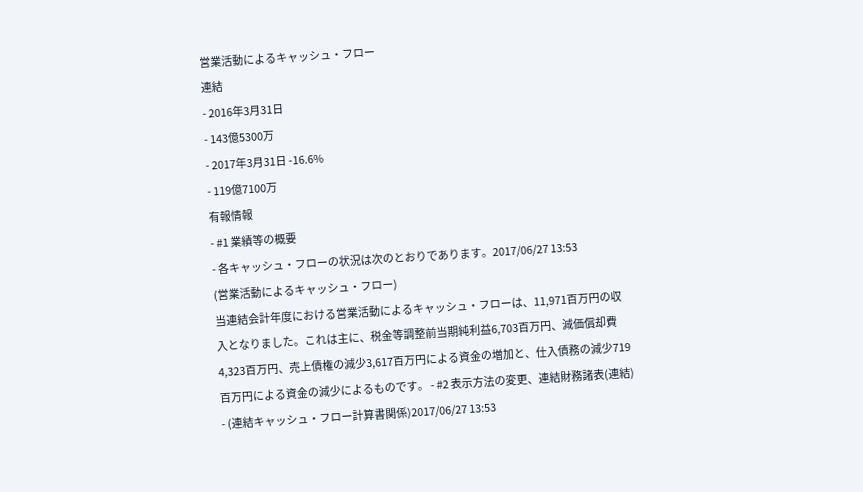営業活動によるキャッシュ・フロー
連結
- 2016年3月31日
- 143億5300万
- 2017年3月31日 -16.6%
- 119億7100万
有報情報
- #1 業績等の概要
- 各キャッシュ・フローの状況は次のとおりであります。2017/06/27 13:53
(営業活動によるキャッシュ・フロー)
当連結会計年度における営業活動によるキャッシュ・フローは、11,971百万円の収入となりました。これは主に、税金等調整前当期純利益6,703百万円、減価償却費4,323百万円、売上債権の減少3,617百万円による資金の増加と、仕入債務の減少719百万円による資金の減少によるものです。 - #2 表示方法の変更、連結財務諸表(連結)
- (連結キャッシュ・フロー計算書関係)2017/06/27 13:53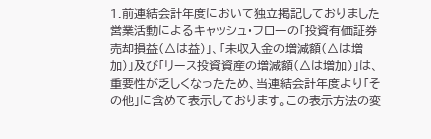1.前連結会計年度において独立掲記しておりました営業活動によるキャッシュ・フローの「投資有価証券売却損益(△は益)」、「未収入金の増減額(△は増加)」及び「リース投資資産の増減額(△は増加)」は、重要性が乏しくなったため、当連結会計年度より「その他」に含めて表示しております。この表示方法の変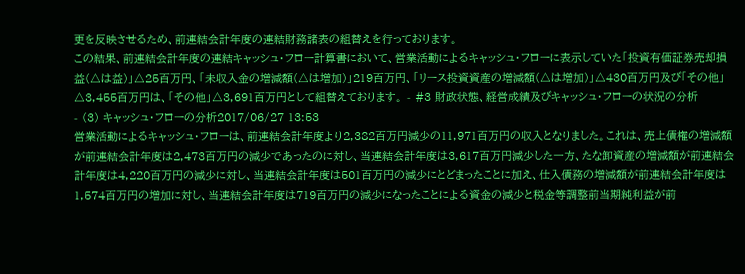更を反映させるため、前連結会計年度の連結財務諸表の組替えを行っております。
この結果、前連結会計年度の連結キャッシュ・フロー計算書において、営業活動によるキャッシュ・フローに表示していた「投資有価証券売却損益(△は益)」△25百万円、「未収入金の増減額(△は増加)」219百万円、「リース投資資産の増減額(△は増加)」△430百万円及び「その他」△3,455百万円は、「その他」△3,691百万円として組替えております。 - #3 財政状態、経営成績及びキャッシュ・フローの状況の分析
- (3) キャッシュ・フローの分析2017/06/27 13:53
営業活動によるキャッシュ・フローは、前連結会計年度より2,382百万円減少の11,971百万円の収入となりました。これは、売上債権の増減額が前連結会計年度は2,473百万円の減少であったのに対し、当連結会計年度は3,617百万円減少した一方、たな卸資産の増減額が前連結会計年度は4,220百万円の減少に対し、当連結会計年度は501百万円の減少にとどまったことに加え、仕入債務の増減額が前連結会計年度は1,574百万円の増加に対し、当連結会計年度は719百万円の減少になったことによる資金の減少と税金等調整前当期純利益が前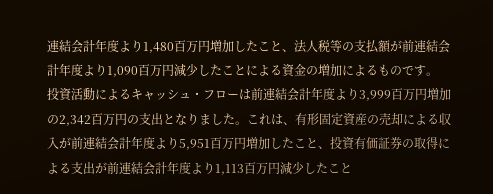連結会計年度より1,480百万円増加したこと、法人税等の支払額が前連結会計年度より1,090百万円減少したことによる資金の増加によるものです。
投資活動によるキャッシュ・フローは前連結会計年度より3,999百万円増加の2,342百万円の支出となりました。これは、有形固定資産の売却による収入が前連結会計年度より5,951百万円増加したこと、投資有価証券の取得による支出が前連結会計年度より1,113百万円減少したこと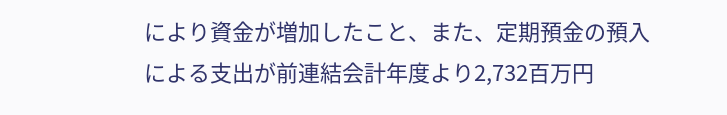により資金が増加したこと、また、定期預金の預入による支出が前連結会計年度より2,732百万円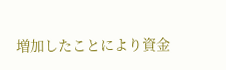増加したことにより資金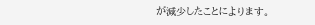が減少したことによります。